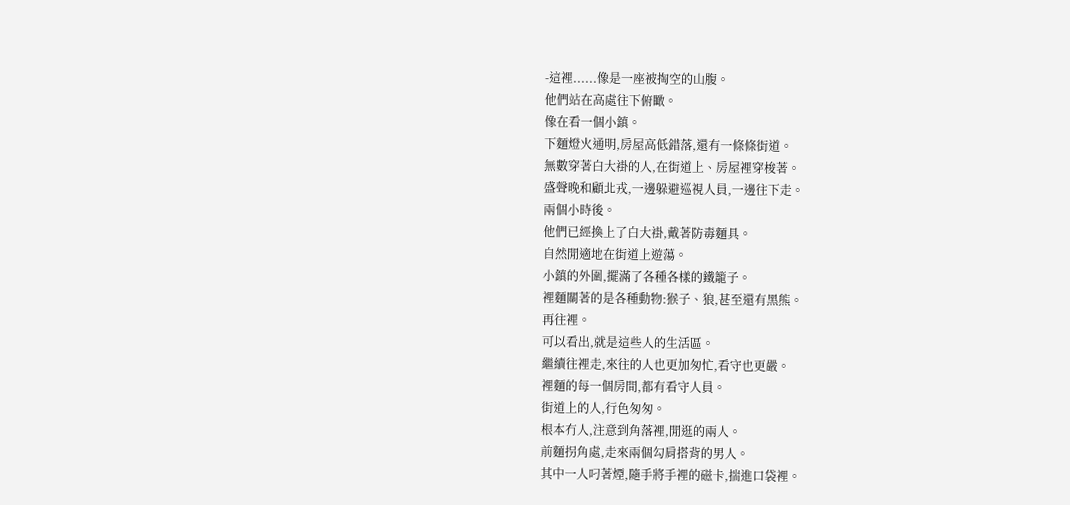-這裡......像是一座被掏空的山腹。
他們站在高處往下俯瞰。
像在看一個小鎮。
下麵燈火通明,房屋高低錯落,還有一條條街道。
無數穿著白大褂的人,在街道上、房屋裡穿梭著。
盛聲晚和顧北戎,一邊躲避巡視人員,一邊往下走。
兩個小時後。
他們已經換上了白大褂,戴著防毒麵具。
自然閒適地在街道上遊蕩。
小鎮的外圍,擺滿了各種各樣的鐵籠子。
裡麵關著的是各種動物:猴子、狼,甚至還有黑熊。
再往裡。
可以看出,就是這些人的生活區。
繼續往裡走,來往的人也更加匆忙,看守也更嚴。
裡麵的每一個房間,都有看守人員。
街道上的人,行色匆匆。
根本冇人,注意到角落裡,閒逛的兩人。
前麵拐角處,走來兩個勾肩搭背的男人。
其中一人叼著煙,隨手將手裡的磁卡,揣進口袋裡。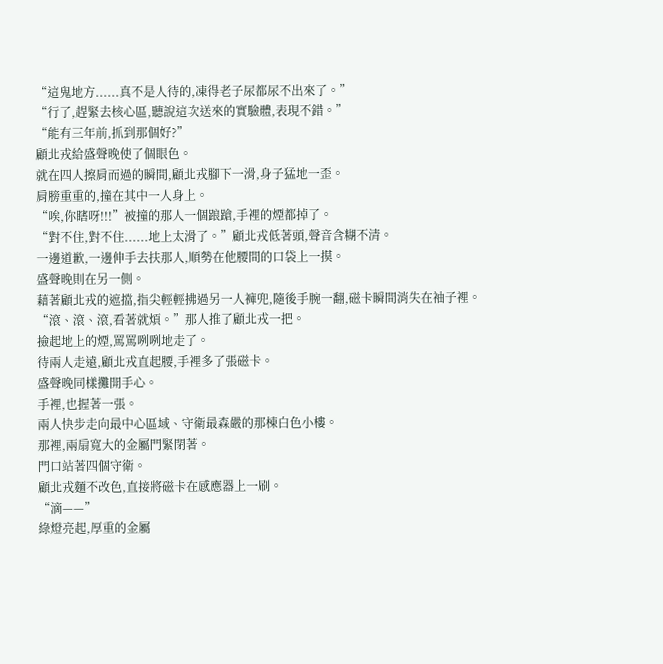“這鬼地方......真不是人待的,凍得老子尿都尿不出來了。”
“行了,趕緊去核心區,聽說這次送來的實驗體,表現不錯。”
“能有三年前,抓到那個好?”
顧北戎給盛聲晚使了個眼色。
就在四人擦肩而過的瞬間,顧北戎腳下一滑,身子猛地一歪。
肩膀重重的,撞在其中一人身上。
“唉,你瞎呀!!!”被撞的那人一個踉蹌,手裡的煙都掉了。
“對不住,對不住......地上太滑了。”顧北戎低著頭,聲音含糊不清。
一邊道歉,一邊伸手去扶那人,順勢在他腰間的口袋上一摸。
盛聲晚則在另一側。
藉著顧北戎的遮擋,指尖輕輕拂過另一人褲兜,隨後手腕一翻,磁卡瞬間消失在袖子裡。
“滾、滾、滾,看著就煩。”那人推了顧北戎一把。
撿起地上的煙,罵罵咧咧地走了。
待兩人走遠,顧北戎直起腰,手裡多了張磁卡。
盛聲晚同樣攤開手心。
手裡,也握著一張。
兩人快步走向最中心區域、守衛最森嚴的那棟白色小樓。
那裡,兩扇寬大的金屬門緊閉著。
門口站著四個守衛。
顧北戎麵不改色,直接將磁卡在感應器上一刷。
“滴——”
綠燈亮起,厚重的金屬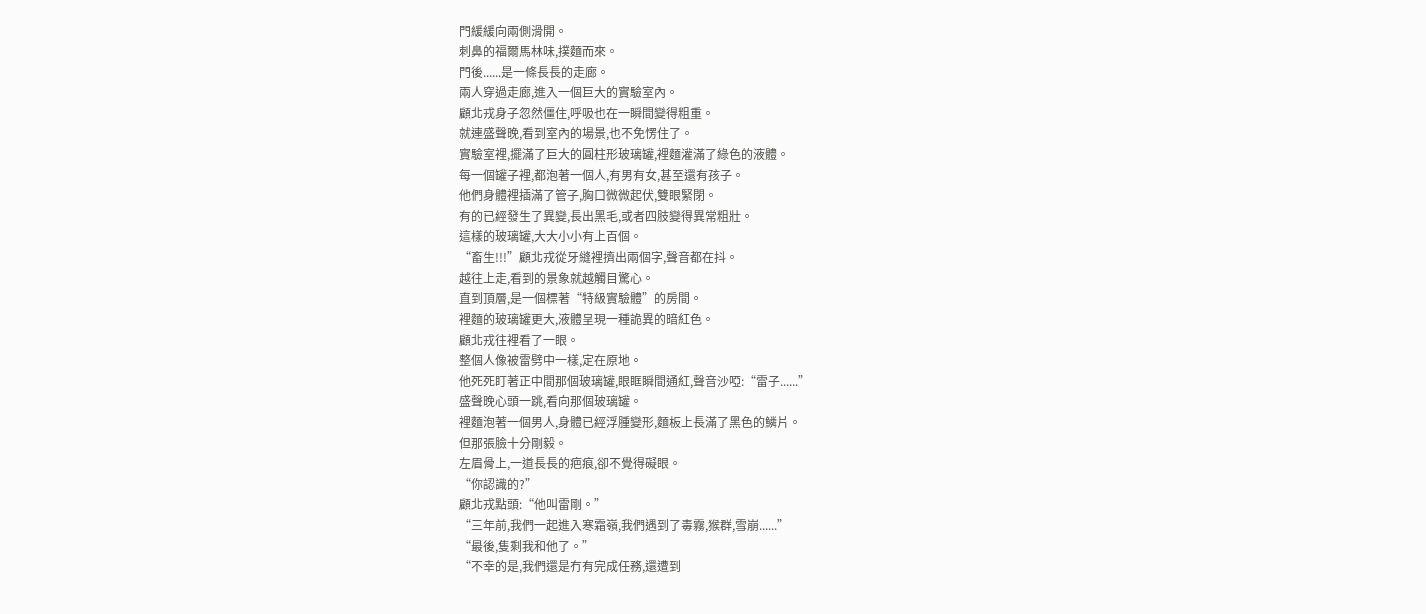門緩緩向兩側滑開。
刺鼻的福爾馬林味,撲麵而來。
門後......是一條長長的走廊。
兩人穿過走廊,進入一個巨大的實驗室內。
顧北戎身子忽然僵住,呼吸也在一瞬間變得粗重。
就連盛聲晚,看到室內的場景,也不免愣住了。
實驗室裡,擺滿了巨大的圓柱形玻璃罐,裡麵灌滿了綠色的液體。
每一個罐子裡,都泡著一個人,有男有女,甚至還有孩子。
他們身體裡插滿了管子,胸口微微起伏,雙眼緊閉。
有的已經發生了異變,長出黑毛,或者四肢變得異常粗壯。
這樣的玻璃罐,大大小小有上百個。
“畜生!!!”顧北戎從牙縫裡擠出兩個字,聲音都在抖。
越往上走,看到的景象就越觸目驚心。
直到頂層,是一個標著“特級實驗體”的房間。
裡麵的玻璃罐更大,液體呈現一種詭異的暗紅色。
顧北戎往裡看了一眼。
整個人像被雷劈中一樣,定在原地。
他死死盯著正中間那個玻璃罐,眼眶瞬間通紅,聲音沙啞:“雷子......”
盛聲晚心頭一跳,看向那個玻璃罐。
裡麵泡著一個男人,身體已經浮腫變形,麵板上長滿了黑色的鱗片。
但那張臉十分剛毅。
左眉骨上,一道長長的疤痕,卻不覺得礙眼。
“你認識的?”
顧北戎點頭:“他叫雷剛。”
“三年前,我們一起進入寒霜嶺,我們遇到了毒霧,猴群,雪崩......”
“最後,隻剩我和他了。”
“不幸的是,我們還是冇有完成任務,還遭到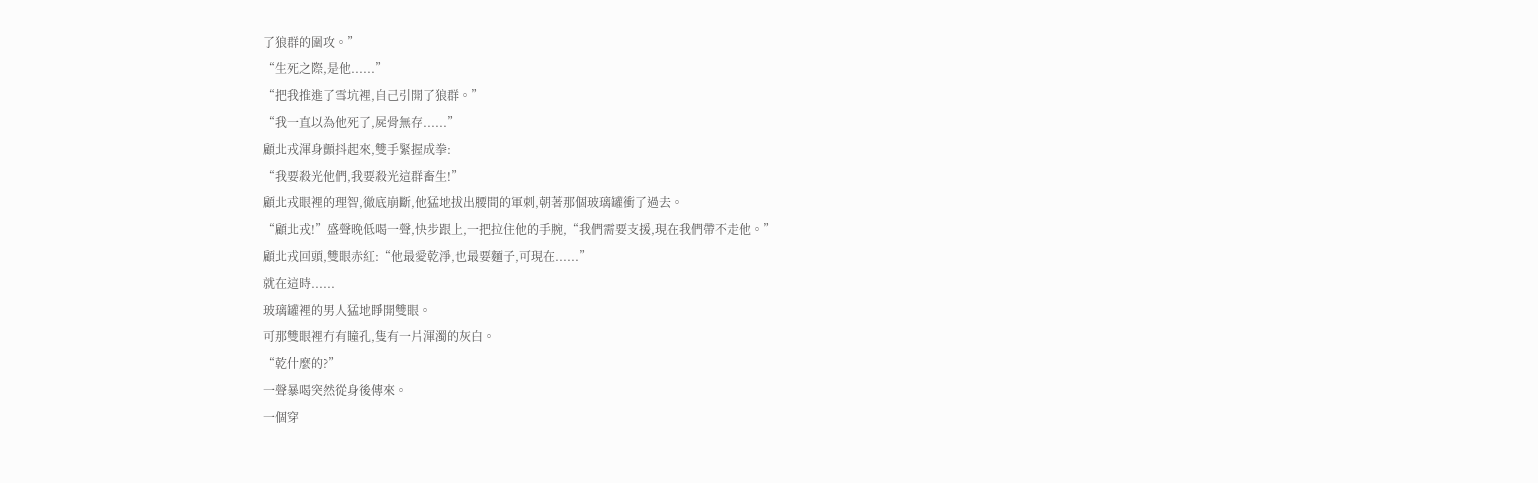了狼群的圍攻。”
“生死之際,是他......”
“把我推進了雪坑裡,自己引開了狼群。”
“我一直以為他死了,屍骨無存......”
顧北戎渾身顫抖起來,雙手緊握成拳:
“我要殺光他們,我要殺光這群畜生!”
顧北戎眼裡的理智,徹底崩斷,他猛地拔出腰間的軍刺,朝著那個玻璃罐衝了過去。
“顧北戎!”盛聲晚低喝一聲,快步跟上,一把拉住他的手腕,“我們需要支援,現在我們帶不走他。”
顧北戎回頭,雙眼赤紅:“他最愛乾淨,也最要麵子,可現在......”
就在這時......
玻璃罐裡的男人猛地睜開雙眼。
可那雙眼裡冇有瞳孔,隻有一片渾濁的灰白。
“乾什麼的?”
一聲暴喝突然從身後傳來。
一個穿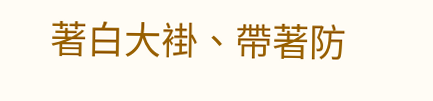著白大褂、帶著防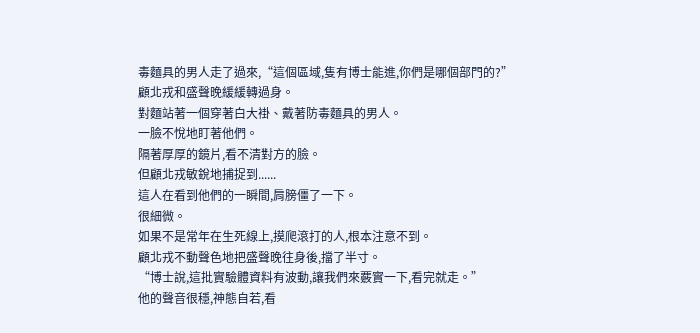毒麵具的男人走了過來,“這個區域,隻有博士能進,你們是哪個部門的?”
顧北戎和盛聲晚緩緩轉過身。
對麵站著一個穿著白大褂、戴著防毒麵具的男人。
一臉不悅地盯著他們。
隔著厚厚的鏡片,看不清對方的臉。
但顧北戎敏銳地捕捉到......
這人在看到他們的一瞬間,肩膀僵了一下。
很細微。
如果不是常年在生死線上,摸爬滾打的人,根本注意不到。
顧北戎不動聲色地把盛聲晚往身後,擋了半寸。
“博士說,這批實驗體資料有波動,讓我們來覈實一下,看完就走。”
他的聲音很穩,神態自若,看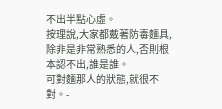不出半點心虛。
按理說,大家都戴著防毒麵具,除非是非常熟悉的人,否則根本認不出,誰是誰。
可對麵那人的狀態,就很不對。-